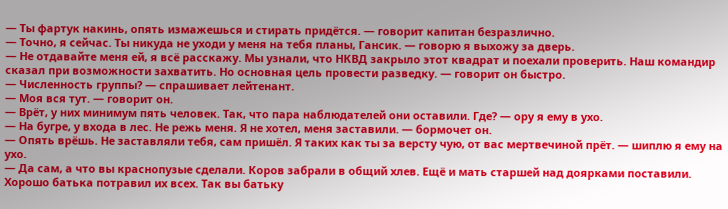— Ты фартук накинь, опять измажешься и стирать придётся. — говорит капитан безразлично.
— Точно, я сейчас. Ты никуда не уходи у меня на тебя планы, Гансик. — говорю я выхожу за дверь.
— Не отдавайте меня ей, я всё расскажу. Мы узнали, что НКВД закрыло этот квадрат и поехали проверить. Наш командир сказал при возможности захватить. Но основная цель провести разведку. — говорит он быстро.
— Численность группы? — спрашивает лейтенант.
— Моя вся тут. — говорит он.
— Врёт, у них минимум пять человек. Так, что пара наблюдателей они оставили. Где? — ору я ему в ухо.
— На бугре, у входа в лес. Не режь меня. Я не хотел, меня заставили. — бормочет он.
— Опять врёшь. Не заставляли тебя, сам пришёл. Я таких как ты за версту чую, от вас мертвечиной прёт. — шиплю я ему на ухо.
— Да сам, а что вы краснопузые сделали. Коров забрали в общий хлев. Ещё и мать старшей над доярками поставили. Хорошо батька потравил их всех. Так вы батьку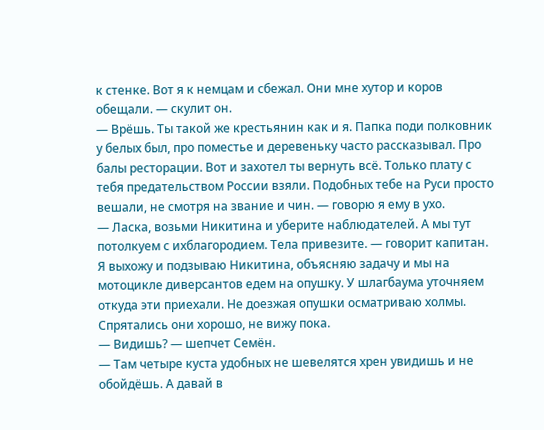к стенке. Вот я к немцам и сбежал. Они мне хутор и коров обещали. — скулит он.
— Врёшь. Ты такой же крестьянин как и я. Папка поди полковник у белых был, про поместье и деревеньку часто рассказывал. Про балы ресторации. Вот и захотел ты вернуть всё. Только плату с тебя предательством России взяли. Подобных тебе на Руси просто вешали, не смотря на звание и чин. — говорю я ему в ухо.
— Ласка, возьми Никитина и уберите наблюдателей. А мы тут потолкуем с ихблагородием. Тела привезите. — говорит капитан.
Я выхожу и подзываю Никитина, объясняю задачу и мы на мотоцикле диверсантов едем на опушку. У шлагбаума уточняем откуда эти приехали. Не доезжая опушки осматриваю холмы. Спрятались они хорошо, не вижу пока.
— Видишь? — шепчет Семён.
— Там четыре куста удобных не шевелятся хрен увидишь и не обойдёшь. А давай в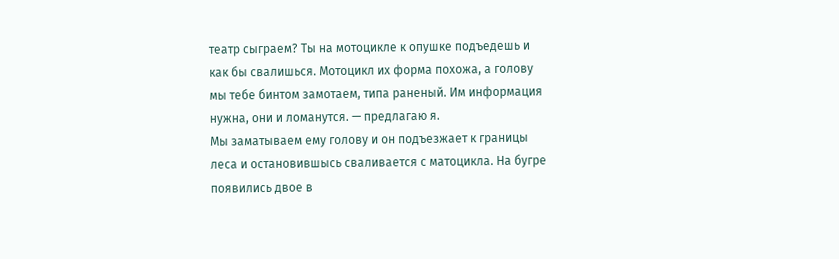театр сыграем? Ты на мотоцикле к опушке подъедешь и как бы свалишься. Мотоцикл их форма похожа, а голову мы тебе бинтом замотаем, типа раненый. Им информация нужна, они и ломанутся. — предлагаю я.
Мы заматываем ему голову и он подъезжает к границы леса и остановившысь сваливается с матоцикла. На бугре появились двое в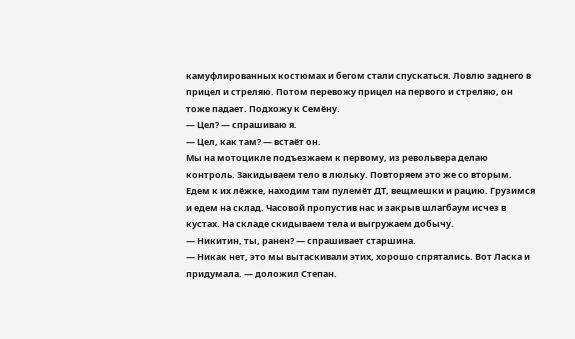камуфлированных костюмах и бегом стали спускаться. Ловлю заднего в прицел и стреляю. Потом перевожу прицел на первого и стреляю, он тоже падает. Подхожу к Семёну.
— Цел? — спрашиваю я.
— Цел, как там? — встаёт он.
Мы на мотоцикле подъезжаем к первому, из револьвера делаю контроль. Закидываем тело в люльку. Повторяем это же со вторым. Едем к их лёжке, находим там пулемёт ДТ, вещмешки и рацию. Грузимся и едем на склад. Часовой пропустив нас и закрыв шлагбаум исчез в кустах. На складе скидываем тела и выгружаем добычу.
— Никитин, ты, ранен? — спрашивает старшина.
— Никак нет, это мы вытаскивали этих, хорошо спрятались. Вот Ласка и придумала. — доложил Степан.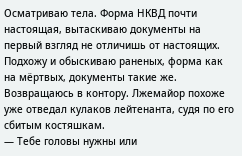Осматриваю тела. Форма НКВД почти настоящая, вытаскиваю документы на первый взгляд не отличишь от настоящих. Подхожу и обыскиваю раненых, форма как на мёртвых, документы такие же. Возвращаюсь в контору. Лжемайор похоже уже отведал кулаков лейтенанта, судя по его сбитым костяшкам.
— Тебе головы нужны или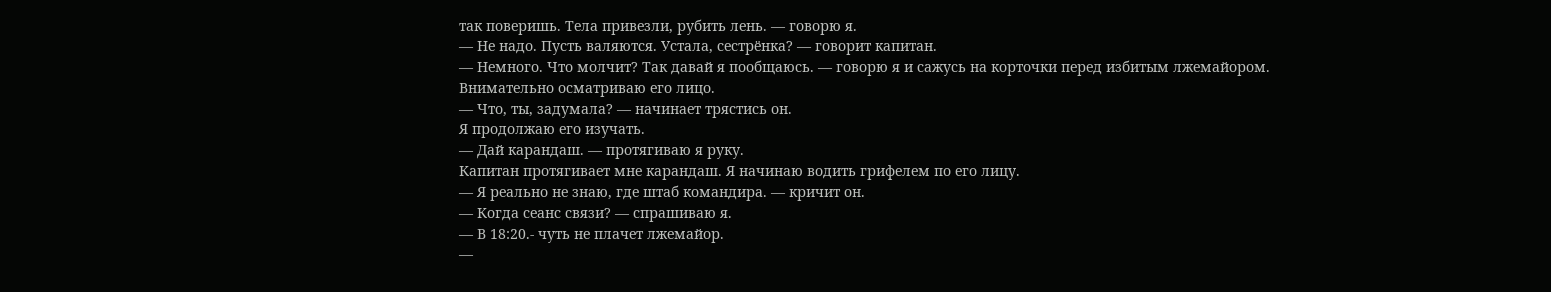так поверишь. Тела привезли, рубить лень. — говорю я.
— Не надо. Пусть валяются. Устала, сестрёнка? — говорит капитан.
— Немного. Что молчит? Так давай я пообщаюсь. — говорю я и сажусь на корточки перед избитым лжемайором.
Внимательно осматриваю его лицо.
— Что, ты, задумала? — начинает трястись он.
Я продолжаю его изучать.
— Дай карандаш. — протягиваю я руку.
Капитан протягивает мне карандаш. Я начинаю водить грифелем по его лицу.
— Я реально не знаю, где штаб командира. — кричит он.
— Когда сеанс связи? — спрашиваю я.
— В 18:20.- чуть не плачет лжемайор.
—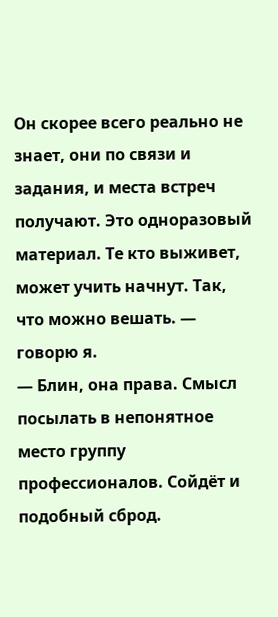Он скорее всего реально не знает, они по связи и задания, и места встреч получают. Это одноразовый материал. Те кто выживет, может учить начнут. Так, что можно вешать. — говорю я.
— Блин, она права. Смысл посылать в непонятное место группу профессионалов. Сойдёт и подобный сброд.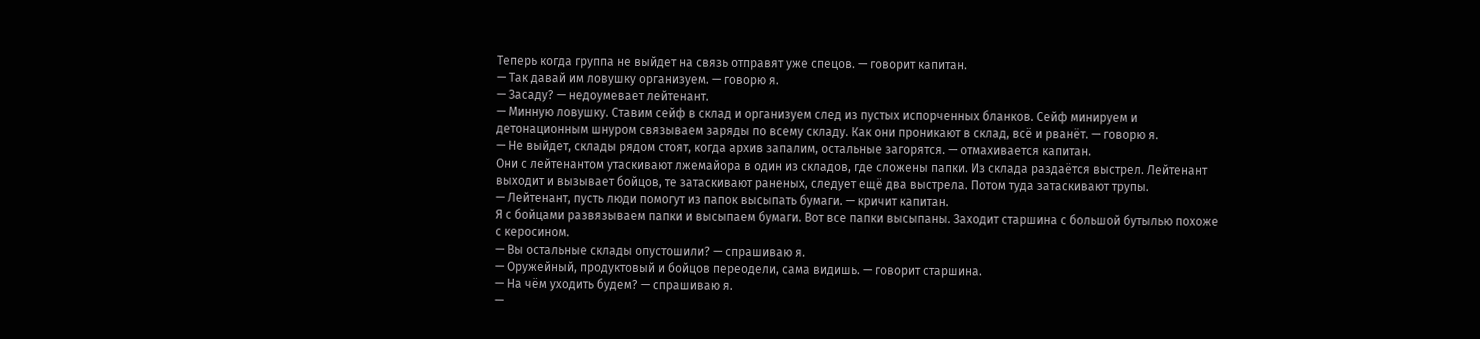Теперь когда группа не выйдет на связь отправят уже спецов. — говорит капитан.
— Так давай им ловушку организуем. — говорю я.
— Засаду? — недоумевает лейтенант.
— Минную ловушку. Ставим сейф в склад и организуем след из пустых испорченных бланков. Сейф минируем и детонационным шнуром связываем заряды по всему складу. Как они проникают в склад, всё и рванёт. — говорю я.
— Не выйдет, склады рядом стоят, когда архив запалим, остальные загорятся. — отмахивается капитан.
Они с лейтенантом утаскивают лжемайора в один из складов, где сложены папки. Из склада раздаётся выстрел. Лейтенант выходит и вызывает бойцов, те затаскивают раненых, следует ещё два выстрела. Потом туда затаскивают трупы.
— Лейтенант, пусть люди помогут из папок высыпать бумаги. — кричит капитан.
Я с бойцами развязываем папки и высыпаем бумаги. Вот все папки высыпаны. Заходит старшина с большой бутылью похоже с керосином.
— Вы остальные склады опустошили? — спрашиваю я.
— Оружейный, продуктовый и бойцов переодели, сама видишь. — говорит старшина.
— На чём уходить будем? — спрашиваю я.
—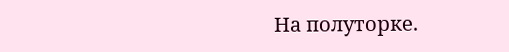На полуторке.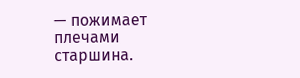— пожимает плечами старшина.